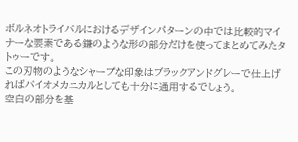ボルネオトライバルにおけるデザインパターンの中では比較的マイナーな要素である鎌のような形の部分だけを使ってまとめてみたタトゥーです。
この刃物のようなシャープな印象はブラックアンドグレーで仕上げればバイオメカニカルとしても十分に通用するでしょう。
空白の部分を基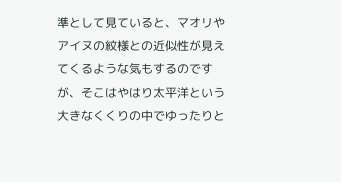準として見ていると、マオリやアイヌの紋様との近似性が見えてくるような気もするのですが、そこはやはり太平洋という大きなくくりの中でゆったりと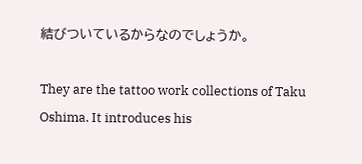結びついているからなのでしょうか。

They are the tattoo work collections of Taku Oshima. It introduces his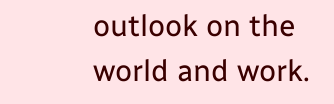outlook on the world and work.